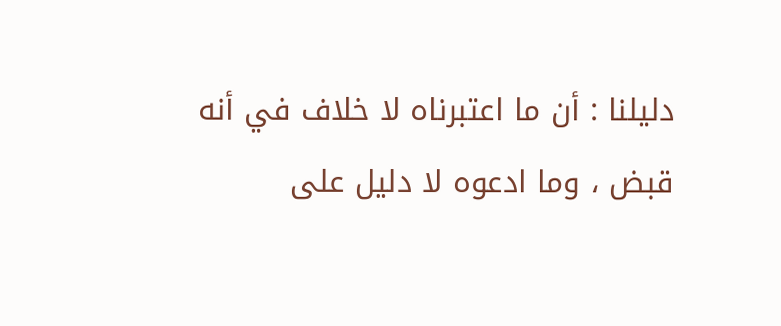دليلنا : أن ما اعتبرناه لا خلاف في أنه قبض ، وما ادعوه لا دليل على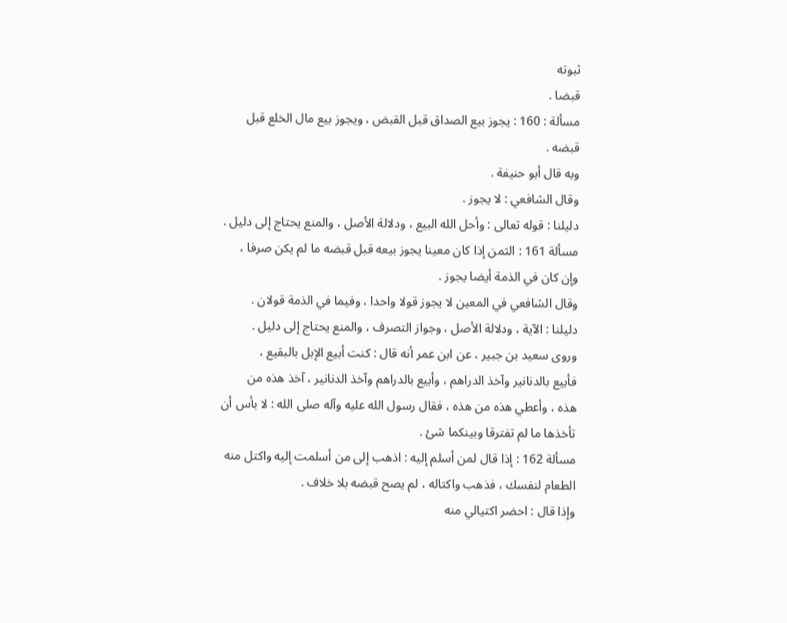ثبوته
قبضا .
مسألة : 160 : يجوز بيع الصداق قبل القبض ، ويجوز بيع مال الخلع قبل
قبضه .
وبه قال أبو حنيفة .
وقال الشافعي : لا يجوز .
دليلنا : قوله تعالى : وأحل الله البيع ، ودلالة الأصل ، والمنع يحتاج إلى دليل .
مسألة 161 : الثمن إذا كان معينا يجوز بيعه قبل قبضه ما لم يكن صرفا ،
وإن كان في الذمة أيضا يجوز .
وقال الشافعي في المعين لا يجوز قولا واحدا ، وفيما في الذمة قولان .
دليلنا : الآية ، ودلالة الأصل ، وجواز التصرف ، والمنع يحتاج إلى دليل .
وروى سعيد بن جبير ، عن ابن عمر أنه قال : كنت أبيع الإبل بالبقيع ،
فأبيع بالدنانير وآخذ الدراهم ، وأبيع بالدراهم وآخذ الدنانير ، آخذ هذه من
هذه ، وأعطي هذه من هذه ، فقال رسول الله عليه وآله صلى الله : لا بأس أن
تأخذها ما لم تفترقا وبينكما شئ .
مسألة 162 : إذا قال لمن أسلم إليه : اذهب إلى من أسلمت إليه واكتل منه
الطعام لنفسك ، فذهب واكتاله ، لم يصح قبضه بلا خلاف .
وإذا قال : احضر اكتيالي منه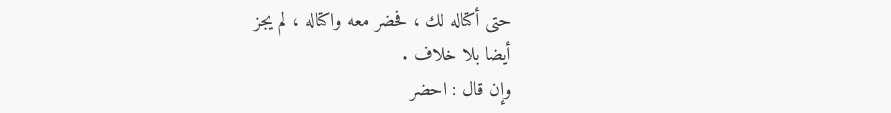حتى أكتاله لك ، فحضر معه واكتاله ، لم يجز
أيضا بلا خلاف .
وإن قال : احضر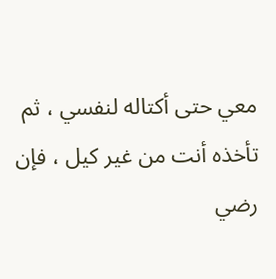معي حتى أكتاله لنفسي ، ثم تأخذه أنت من غير كيل ، فإن
رضي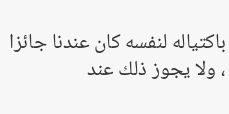باكتياله لنفسه كان عندنا جائزا ، ولا يجوز ذلك عند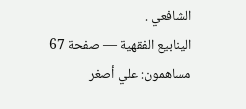الشافعي .
الينابيع الفقهية — صفحة 67
مساهمون: علي أصغر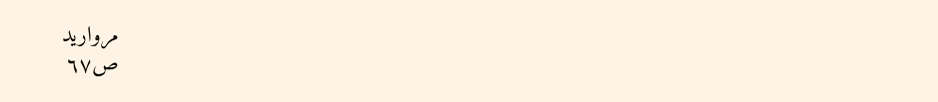مرواريد
ص٦٧